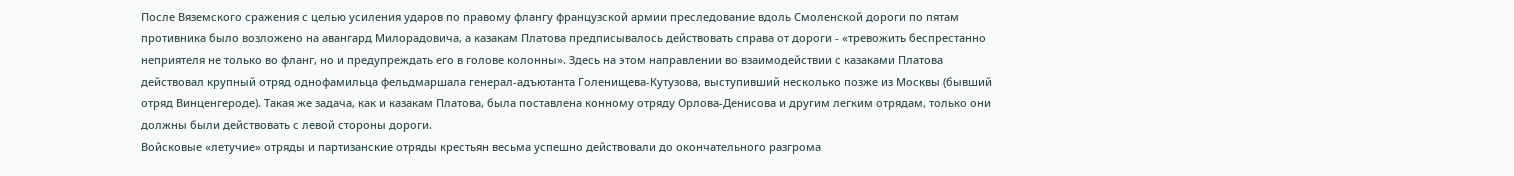После Вяземского сражения с целью усиления ударов по правому флангу французской армии преследование вдоль Смоленской дороги по пятам противника было возложено на авангард Милорадовича, а казакам Платова предписывалось действовать справа от дороги - «тревожить беспрестанно неприятеля не только во фланг, но и предупреждать его в голове колонны». Здесь на этом направлении во взаимодействии с казаками Платова действовал крупный отряд однофамильца фельдмаршала генерал-адъютанта Голенищева-Кутузова, выступивший несколько позже из Москвы (бывший отряд Винценгероде). Такая же задача, как и казакам Платова, была поставлена конному отряду Орлова-Денисова и другим легким отрядам, только они должны были действовать с левой стороны дороги.
Войсковые «летучие» отряды и партизанские отряды крестьян весьма успешно действовали до окончательного разгрома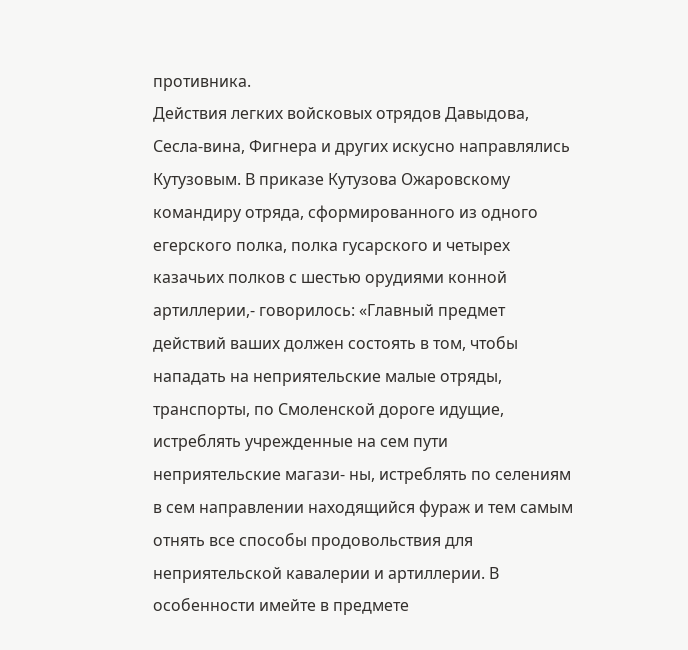противника.
Действия легких войсковых отрядов Давыдова, Сесла-вина, Фигнера и других искусно направлялись Кутузовым. В приказе Кутузова Ожаровскому командиру отряда, сформированного из одного егерского полка, полка гусарского и четырех казачьих полков с шестью орудиями конной артиллерии,- говорилось: «Главный предмет действий ваших должен состоять в том, чтобы нападать на неприятельские малые отряды, транспорты, по Смоленской дороге идущие, истреблять учрежденные на сем пути неприятельские магази- ны, истреблять по селениям в сем направлении находящийся фураж и тем самым отнять все способы продовольствия для неприятельской кавалерии и артиллерии. В особенности имейте в предмете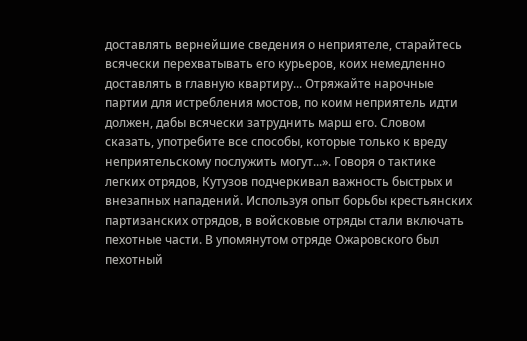доставлять вернейшие сведения о неприятеле, старайтесь всячески перехватывать его курьеров, коих немедленно доставлять в главную квартиру... Отряжайте нарочные партии для истребления мостов, по коим неприятель идти должен, дабы всячески затруднить марш его. Словом сказать, употребите все способы, которые только к вреду неприятельскому послужить могут...». Говоря о тактике легких отрядов, Кутузов подчеркивал важность быстрых и внезапных нападений. Используя опыт борьбы крестьянских партизанских отрядов, в войсковые отряды стали включать пехотные части. В упомянутом отряде Ожаровского был пехотный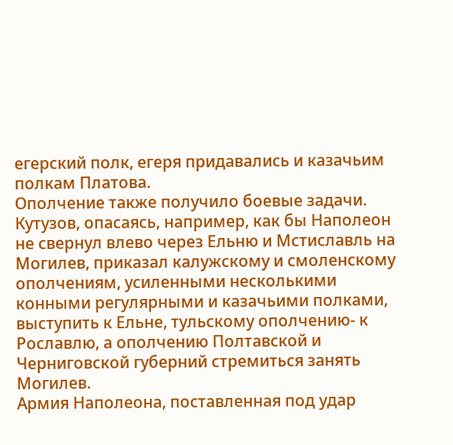егерский полк, егеря придавались и казачьим полкам Платова.
Ополчение также получило боевые задачи. Кутузов, опасаясь, например, как бы Наполеон не свернул влево через Ельню и Мстиславль на Могилев, приказал калужскому и смоленскому ополчениям, усиленными несколькими конными регулярными и казачьими полками, выступить к Ельне, тульскому ополчению- к Рославлю, а ополчению Полтавской и Черниговской губерний стремиться занять Могилев.
Армия Наполеона, поставленная под удар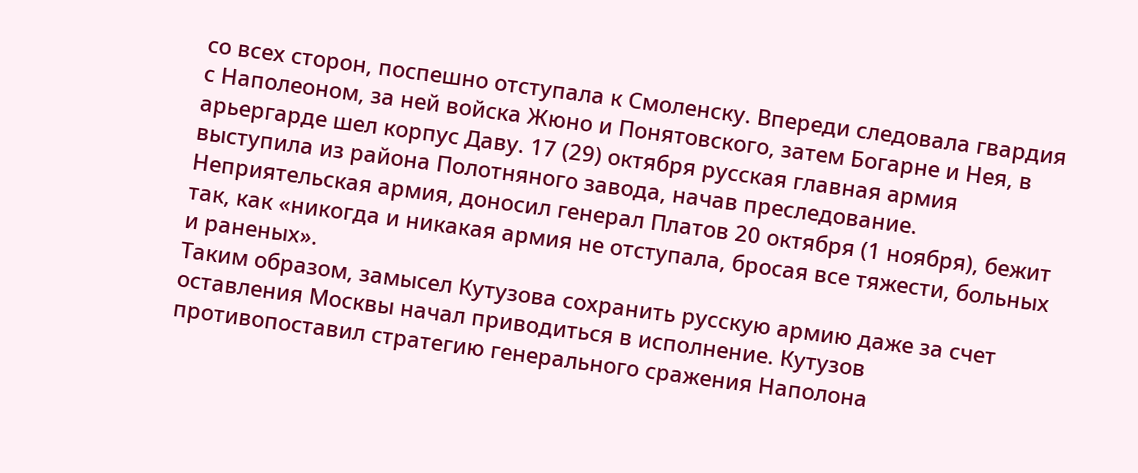со всех сторон, поспешно отступала к Смоленску. Впереди следовала гвардия с Наполеоном, за ней войска Жюно и Понятовского, затем Богарне и Нея, в арьергарде шел корпус Даву. 17 (29) октября русская главная армия выступила из района Полотняного завода, начав преследование. Неприятельская армия, доносил генерал Платов 20 октября (1 ноября), бежит так, как «никогда и никакая армия не отступала, бросая все тяжести, больных и раненых».
Таким образом, замысел Кутузова сохранить русскую армию даже за счет оставления Москвы начал приводиться в исполнение. Кутузов противопоставил стратегию генерального сражения Наполона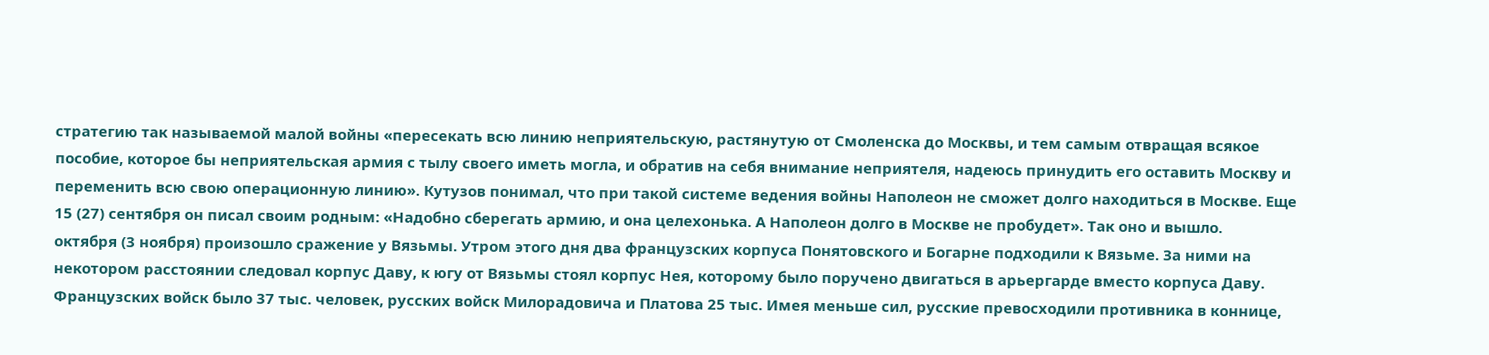стратегию так называемой малой войны «пересекать всю линию неприятельскую, растянутую от Смоленска до Москвы, и тем самым отвращая всякое пособие, которое бы неприятельская армия с тылу своего иметь могла, и обратив на себя внимание неприятеля, надеюсь принудить его оставить Москву и переменить всю свою операционную линию». Кутузов понимал, что при такой системе ведения войны Наполеон не сможет долго находиться в Москве. Еще 15 (27) сентября он писал своим родным: «Надобно сберегать армию, и она целехонька. А Наполеон долго в Москве не пробудет». Так оно и вышло.
октября (3 ноября) произошло сражение у Вязьмы. Утром этого дня два французских корпуса Понятовского и Богарне подходили к Вязьме. За ними на некотором расстоянии следовал корпус Даву, к югу от Вязьмы стоял корпус Нея, которому было поручено двигаться в арьергарде вместо корпуса Даву. Французских войск было 37 тыс. человек, русских войск Милорадовича и Платова 25 тыс. Имея меньше сил, русские превосходили противника в коннице,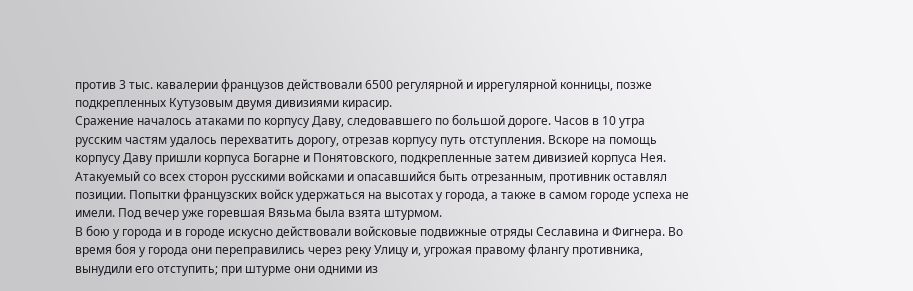против 3 тыс. кавалерии французов действовали 6500 регулярной и иррегулярной конницы, позже подкрепленных Кутузовым двумя дивизиями кирасир.
Сражение началось атаками по корпусу Даву, следовавшего по большой дороге. Часов в 10 утра русским частям удалось перехватить дорогу, отрезав корпусу путь отступления. Вскоре на помощь корпусу Даву пришли корпуса Богарне и Понятовского, подкрепленные затем дивизией корпуса Нея. Атакуемый со всех сторон русскими войсками и опасавшийся быть отрезанным, противник оставлял позиции. Попытки французских войск удержаться на высотах у города, а также в самом городе успеха не имели. Под вечер уже горевшая Вязьма была взята штурмом.
В бою у города и в городе искусно действовали войсковые подвижные отряды Сеславина и Фигнера. Во время боя у города они переправились через реку Улицу и, угрожая правому флангу противника, вынудили его отступить; при штурме они одними из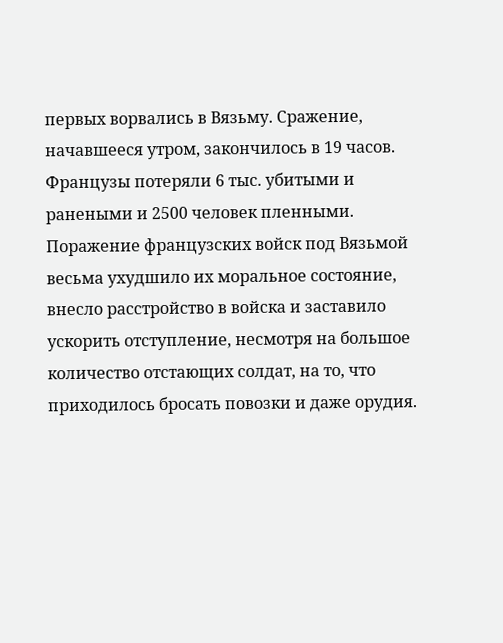первых ворвались в Вязьму. Сражение, начавшееся утром, закончилось в 19 часов. Французы потеряли 6 тыс. убитыми и ранеными и 2500 человек пленными.
Поражение французских войск под Вязьмой весьма ухудшило их моральное состояние, внесло расстройство в войска и заставило ускорить отступление, несмотря на большое количество отстающих солдат, на то, что приходилось бросать повозки и даже орудия.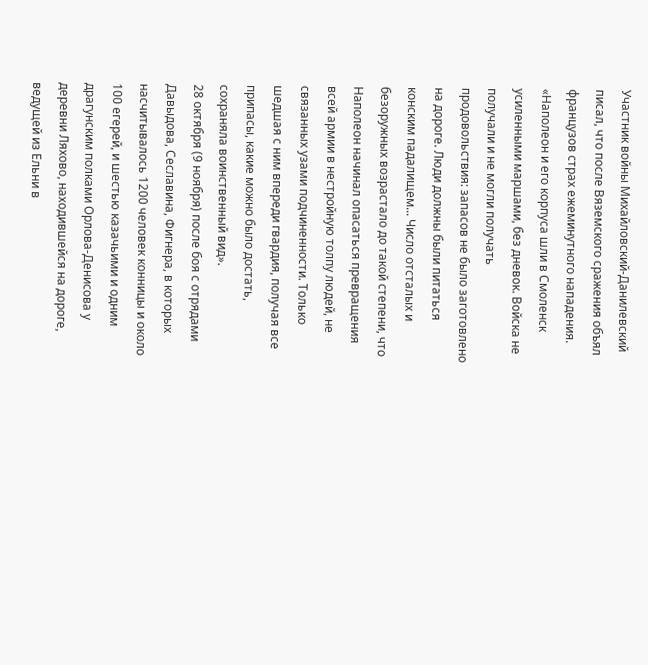Участник войны Михайловский-Данилевский писал, что после Вяземского сражения объял французов страх ежеминутного нападения. «Наполеон и его корпуса шли в Смоленск усиленными маршами, без дневок. Войска не получали и не могли получать продовольствия: запасов не было заготовлено на дороге. Люди должны были питаться конским падалищем... Число отсталых и безоружных возрастало до такой степени, что Наполеон начинал опасаться превращения всей армии в нестройную толпу людей, не связанных узами подчиненности. Только шедшая с ним впереди гвардия, получая все припасы, какие можно было достать, сохраняла воинственный вид».
28 октября (9 ноября) после боя с отрядами Давыдова, Сеславина, Фигнера, в которых насчитывалось 1200 человек конницы и около 100 егерей, и шестью казачьими и одним драгунским полками Орлова-Денисова у деревни Ляхово, находившейся на дороге, ведущей из Ельни в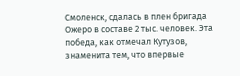Смоленск, сдалась в плен бригада Ожеро в составе 2 тыс. человек. Эта победа, как отмечал Кутузов, знаменита тем, что впервые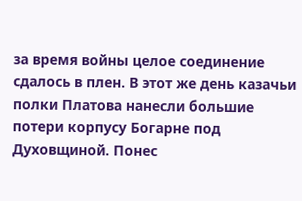за время войны целое соединение сдалось в плен. В этот же день казачьи полки Платова нанесли большие потери корпусу Богарне под Духовщиной. Понес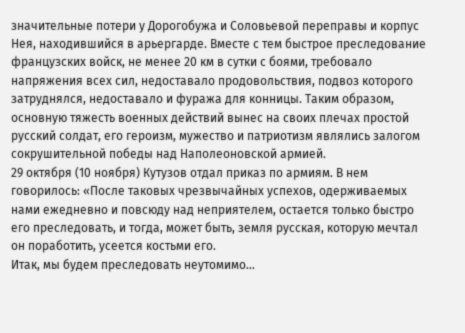значительные потери у Дорогобужа и Соловьевой переправы и корпус Нея, находившийся в арьергарде. Вместе с тем быстрое преследование французских войск, не менее 20 км в сутки с боями, требовало напряжения всех сил, недоставало продовольствия, подвоз которого затруднялся, недоставало и фуража для конницы. Таким образом, основную тяжесть военных действий вынес на своих плечах простой русский солдат, его героизм, мужество и патриотизм являлись залогом сокрушительной победы над Наполеоновской армией.
29 октября (10 ноября) Кутузов отдал приказ по армиям. В нем говорилось: «После таковых чрезвычайных успехов, одерживаемых нами ежедневно и повсюду над неприятелем, остается только быстро его преследовать, и тогда, может быть, земля русская, которую мечтал он поработить, усеется костьми его.
Итак, мы будем преследовать неутомимо...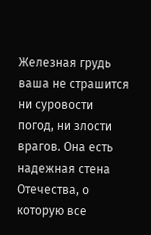Железная грудь ваша не страшится ни суровости погод, ни злости врагов. Она есть надежная стена Отечества, о которую все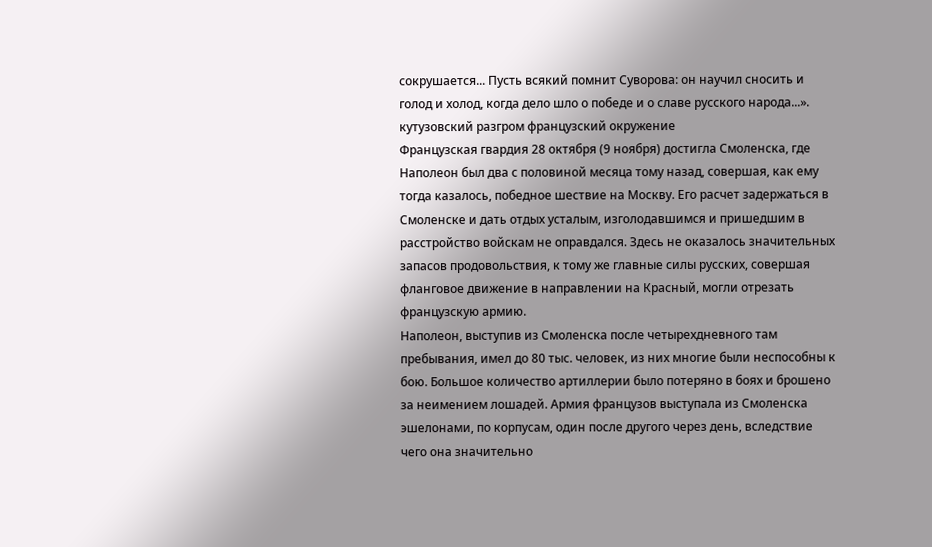сокрушается... Пусть всякий помнит Суворова: он научил сносить и голод и холод, когда дело шло о победе и о славе русского народа...».
кутузовский разгром французский окружение
Французская гвардия 28 октября (9 ноября) достигла Смоленска, где Наполеон был два с половиной месяца тому назад, совершая, как ему тогда казалось, победное шествие на Москву. Его расчет задержаться в Смоленске и дать отдых усталым, изголодавшимся и пришедшим в расстройство войскам не оправдался. Здесь не оказалось значительных запасов продовольствия, к тому же главные силы русских, совершая фланговое движение в направлении на Красный, могли отрезать французскую армию.
Наполеон, выступив из Смоленска после четырехдневного там пребывания, имел до 80 тыс. человек, из них многие были неспособны к бою. Большое количество артиллерии было потеряно в боях и брошено за неимением лошадей. Армия французов выступала из Смоленска эшелонами, по корпусам, один после другого через день, вследствие чего она значительно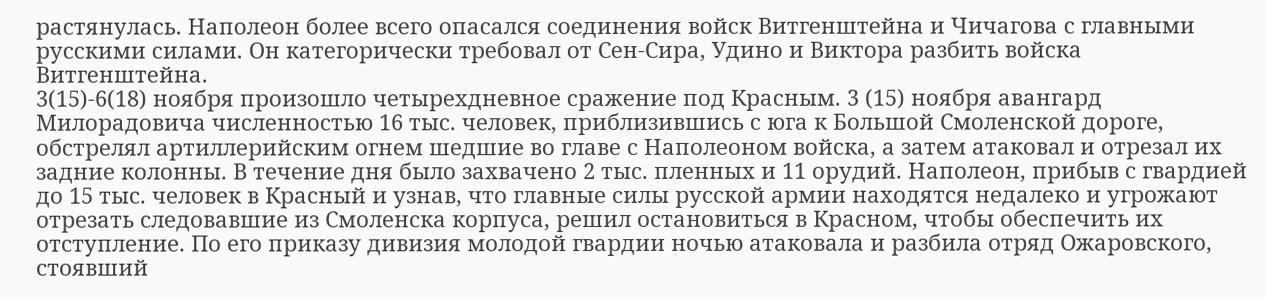растянулась. Наполеон более всего опасался соединения войск Витгенштейна и Чичагова с главными русскими силами. Он категорически требовал от Сен-Сира, Удино и Виктора разбить войска Витгенштейна.
3(15)-6(18) ноября произошло четырехдневное сражение под Красным. 3 (15) ноября авангард Милорадовича численностью 16 тыс. человек, приблизившись с юга к Большой Смоленской дороге, обстрелял артиллерийским огнем шедшие во главе с Наполеоном войска, а затем атаковал и отрезал их задние колонны. В течение дня было захвачено 2 тыс. пленных и 11 орудий. Наполеон, прибыв с гвардией до 15 тыс. человек в Красный и узнав, что главные силы русской армии находятся недалеко и угрожают отрезать следовавшие из Смоленска корпуса, решил остановиться в Красном, чтобы обеспечить их отступление. По его приказу дивизия молодой гвардии ночью атаковала и разбила отряд Ожаровского, стоявший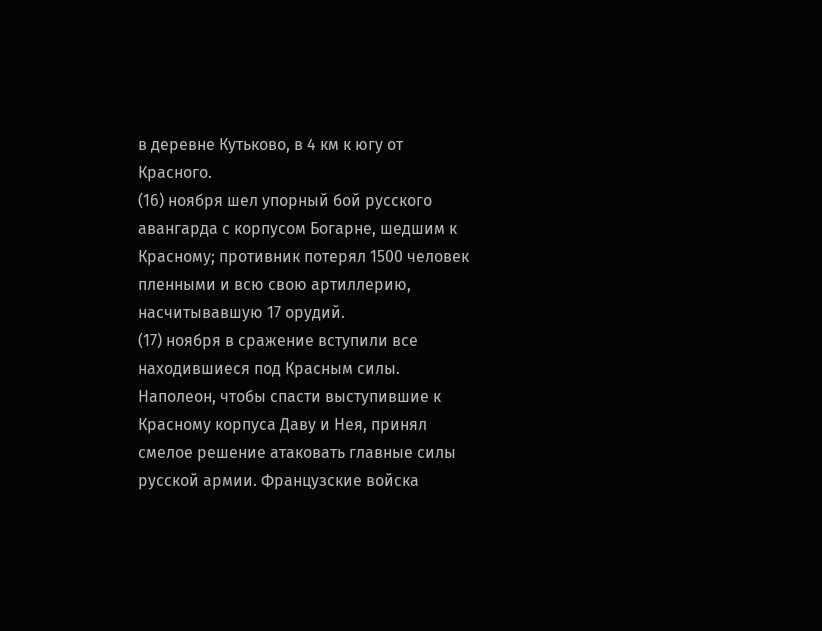в деревне Кутьково, в 4 км к югу от Красного.
(16) ноября шел упорный бой русского авангарда с корпусом Богарне, шедшим к Красному; противник потерял 1500 человек пленными и всю свою артиллерию, насчитывавшую 17 орудий.
(17) ноября в сражение вступили все находившиеся под Красным силы. Наполеон, чтобы спасти выступившие к Красному корпуса Даву и Нея, принял смелое решение атаковать главные силы русской армии. Французские войска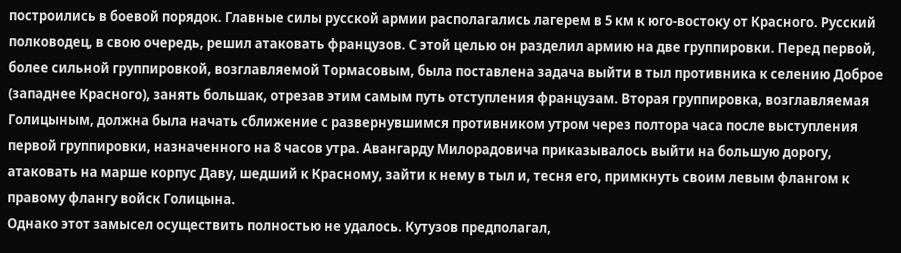построились в боевой порядок. Главные силы русской армии располагались лагерем в 5 км к юго-востоку от Красного. Русский полководец, в свою очередь, решил атаковать французов. С этой целью он разделил армию на две группировки. Перед первой, более сильной группировкой, возглавляемой Тормасовым, была поставлена задача выйти в тыл противника к селению Доброе (западнее Красного), занять большак, отрезав этим самым путь отступления французам. Вторая группировка, возглавляемая Голицыным, должна была начать сближение с развернувшимся противником утром через полтора часа после выступления первой группировки, назначенного на 8 часов утра. Авангарду Милорадовича приказывалось выйти на большую дорогу, атаковать на марше корпус Даву, шедший к Красному, зайти к нему в тыл и, тесня его, примкнуть своим левым флангом к правому флангу войск Голицына.
Однако этот замысел осуществить полностью не удалось. Кутузов предполагал,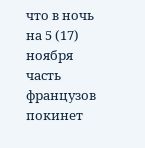что в ночь на 5 (17) ноября часть французов покинет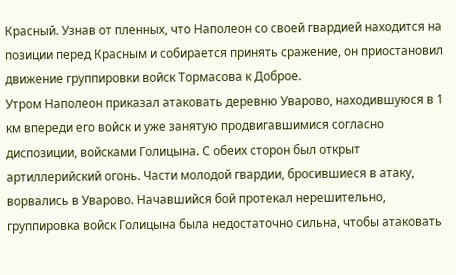Красный. Узнав от пленных, что Наполеон со своей гвардией находится на позиции перед Красным и собирается принять сражение, он приостановил движение группировки войск Тормасова к Доброе.
Утром Наполеон приказал атаковать деревню Уварово, находившуюся в 1 км впереди его войск и уже занятую продвигавшимися согласно диспозиции, войсками Голицына. С обеих сторон был открыт артиллерийский огонь. Части молодой гвардии, бросившиеся в атаку, ворвались в Уварово. Начавшийся бой протекал нерешительно, группировка войск Голицына была недостаточно сильна, чтобы атаковать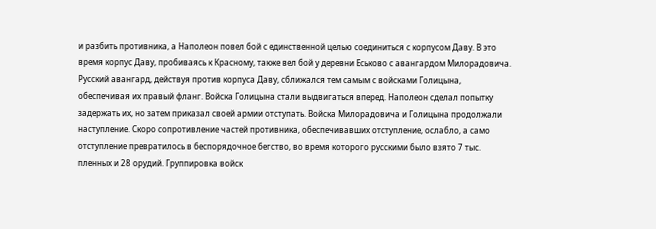и разбить противника, а Наполеон повел бой с единственной целью соединиться с корпусом Даву. В это время корпус Даву, пробиваясь к Красному, также вел бой у деревни Еськово с авангардом Милорадовича.
Русский авангард, действуя против корпуса Даву, сближался тем самым с войсками Голицына, обеспечивая их правый фланг. Войска Голицына стали выдвигаться вперед. Наполеон сделал попытку задержать их, но затем приказал своей армии отступать. Войска Милорадовича и Голицына продолжали наступление. Скоро сопротивление частей противника, обеспечивавших отступление, ослабло, а само отступление превратилось в беспорядочное бегство, во время которого русскими было взято 7 тыс. пленных и 28 орудий. Группировка войск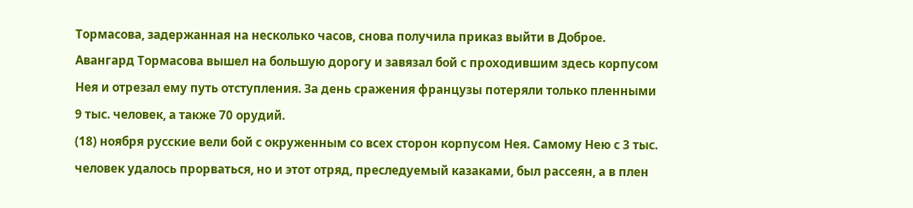Тормасова, задержанная на несколько часов, снова получила приказ выйти в Доброе. Авангард Тормасова вышел на большую дорогу и завязал бой с проходившим здесь корпусом Нея и отрезал ему путь отступления. За день сражения французы потеряли только пленными 9 тыс. человек, а также 70 орудий.
(18) ноября русские вели бой с окруженным со всех сторон корпусом Нея. Самому Нею с 3 тыс. человек удалось прорваться, но и этот отряд, преследуемый казаками, был рассеян, а в плен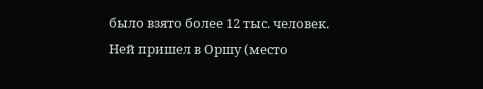было взято более 12 тыс. человек.
Ней пришел в Оршу (место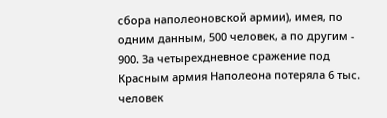сбора наполеоновской армии), имея, по одним данным, 500 человек, а по другим - 900. За четырехдневное сражение под Красным армия Наполеона потеряла 6 тыс. человек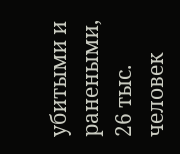убитыми и ранеными, 26 тыс. человек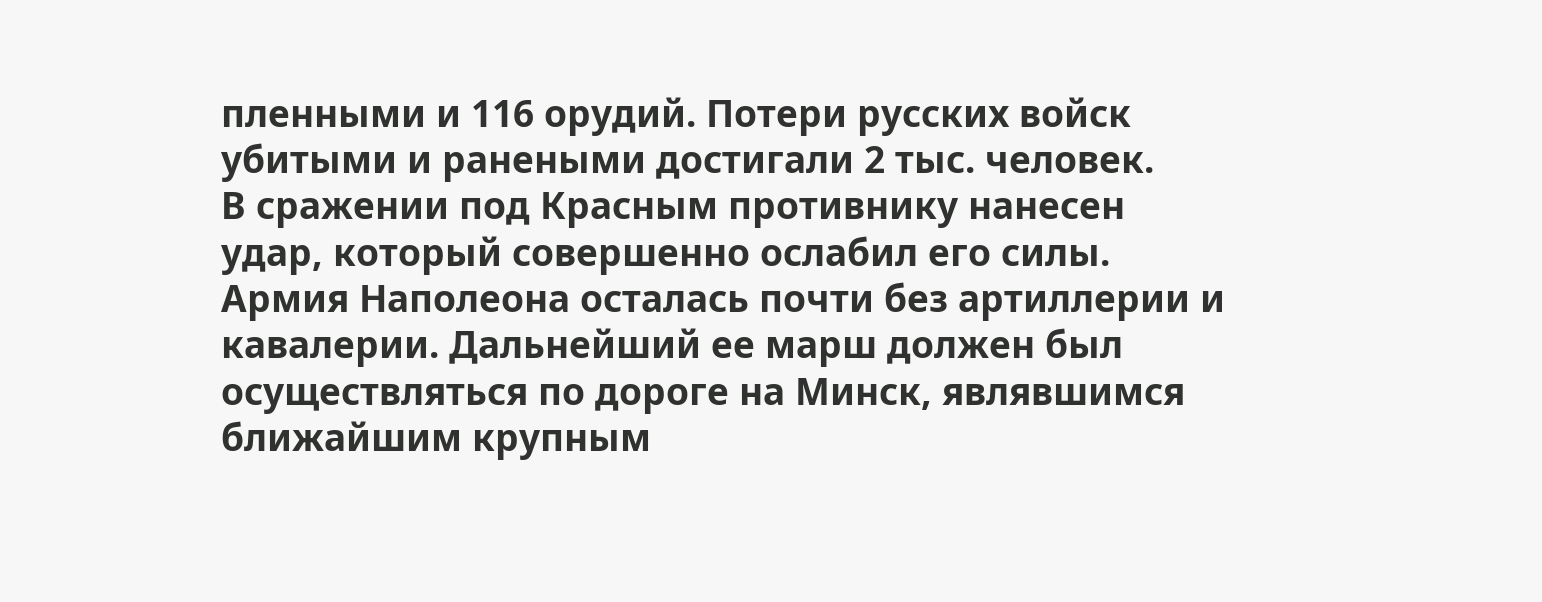пленными и 116 орудий. Потери русских войск убитыми и ранеными достигали 2 тыс. человек.
В сражении под Красным противнику нанесен удар, который совершенно ослабил его силы. Армия Наполеона осталась почти без артиллерии и кавалерии. Дальнейший ее марш должен был осуществляться по дороге на Минск, являвшимся ближайшим крупным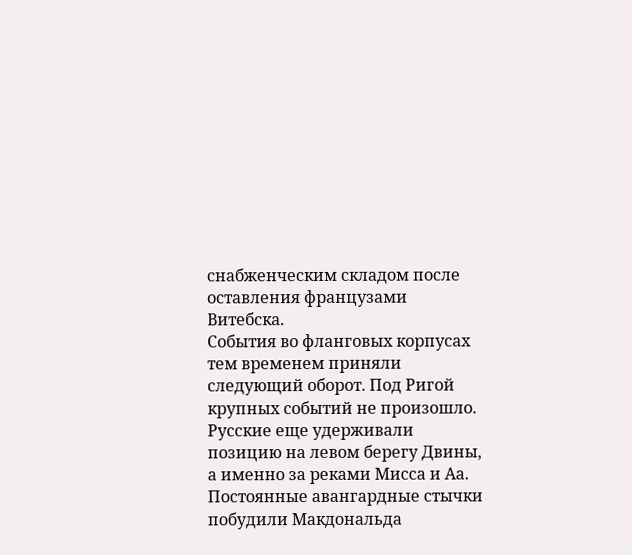снабженческим складом после оставления французами Витебска.
События во фланговых корпусах тем временем приняли следующий оборот. Под Ригой крупных событий не произошло. Русские еще удерживали позицию на левом берегу Двины, а именно за реками Мисса и Аа. Постоянные авангардные стычки побудили Макдональда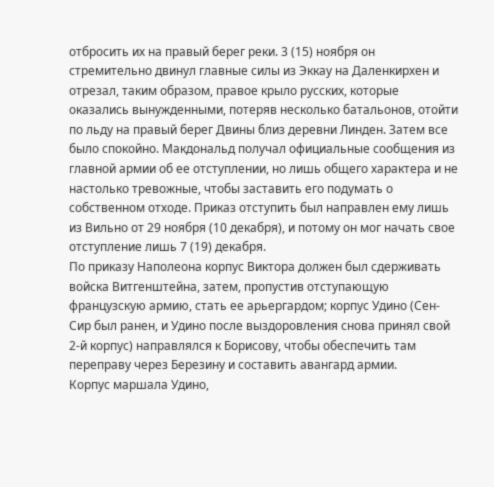отбросить их на правый берег реки. 3 (15) ноября он стремительно двинул главные силы из Эккау на Даленкирхен и отрезал, таким образом, правое крыло русских, которые оказались вынужденными, потеряв несколько батальонов, отойти по льду на правый берег Двины близ деревни Линден. Затем все было спокойно. Макдональд получал официальные сообщения из главной армии об ее отступлении, но лишь общего характера и не настолько тревожные, чтобы заставить его подумать о собственном отходе. Приказ отступить был направлен ему лишь из Вильно от 29 ноября (10 декабря), и потому он мог начать свое отступление лишь 7 (19) декабря.
По приказу Наполеона корпус Виктора должен был сдерживать войска Витгенштейна, затем, пропустив отступающую французскую армию, стать ее арьергардом; корпус Удино (Сен-Сир был ранен, и Удино после выздоровления снова принял свой 2-й корпус) направлялся к Борисову, чтобы обеспечить там переправу через Березину и составить авангард армии.
Корпус маршала Удино,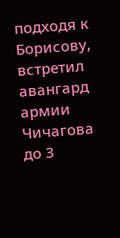подходя к Борисову, встретил авангард армии Чичагова до 3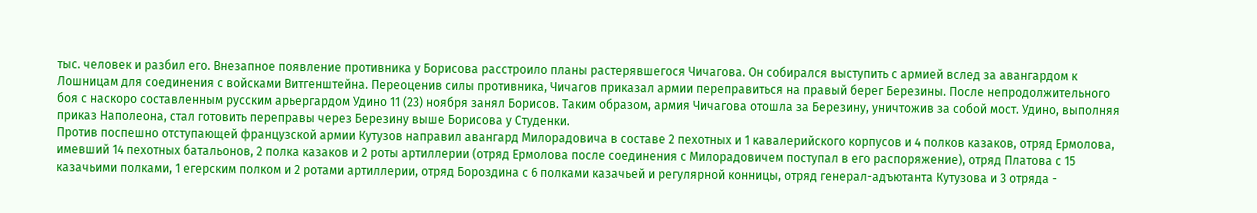тыс. человек и разбил его. Внезапное появление противника у Борисова расстроило планы растерявшегося Чичагова. Он собирался выступить с армией вслед за авангардом к Лошницам для соединения с войсками Витгенштейна. Переоценив силы противника, Чичагов приказал армии переправиться на правый берег Березины. После непродолжительного боя с наскоро составленным русским арьергардом Удино 11 (23) ноября занял Борисов. Таким образом, армия Чичагова отошла за Березину, уничтожив за собой мост. Удино, выполняя приказ Наполеона, стал готовить переправы через Березину выше Борисова у Студенки.
Против поспешно отступающей французской армии Кутузов направил авангард Милорадовича в составе 2 пехотных и 1 кавалерийского корпусов и 4 полков казаков, отряд Ермолова, имевший 14 пехотных батальонов, 2 полка казаков и 2 роты артиллерии (отряд Ермолова после соединения с Милорадовичем поступал в его распоряжение), отряд Платова с 15 казачьими полками, 1 егерским полком и 2 ротами артиллерии, отряд Бороздина с 6 полками казачьей и регулярной конницы, отряд генерал-адъютанта Кутузова и 3 отряда -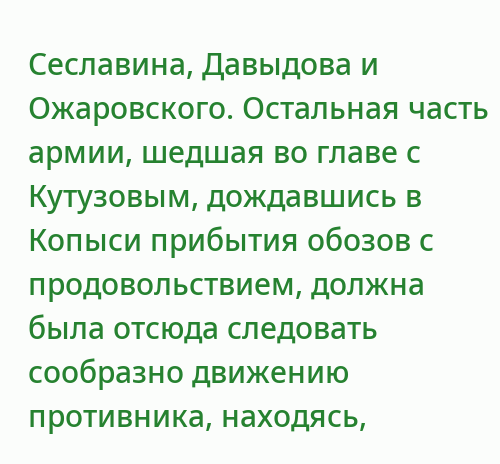Сеславина, Давыдова и Ожаровского. Остальная часть армии, шедшая во главе с Кутузовым, дождавшись в Копыси прибытия обозов с продовольствием, должна была отсюда следовать сообразно движению противника, находясь,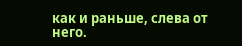как и раньше, слева от него.